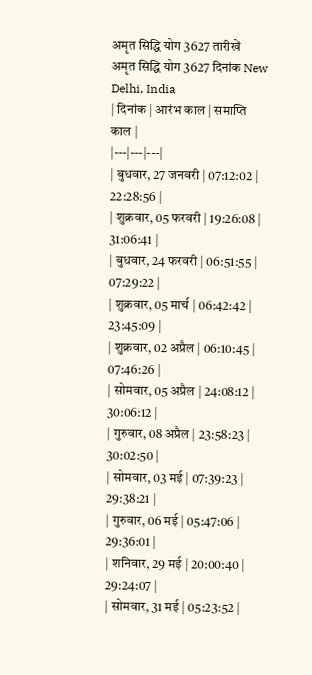अमृत सिद्धि योग 3627 तारीखें
अमृत सिद्धि योग 3627 दिनांक New Delhi, India
| दिनांक | आरंभ काल | समाप्ति काल |
|---|---|---|
| बुधवार, 27 जनवरी | 07:12:02 | 22:28:56 |
| शुक्रवार, 05 फरवरी | 19:26:08 | 31:06:41 |
| बुधवार, 24 फरवरी | 06:51:55 | 07:29:22 |
| शुक्रवार, 05 मार्च | 06:42:42 | 23:45:09 |
| शुक्रवार, 02 अप्रैल | 06:10:45 | 07:46:26 |
| सोमवार, 05 अप्रैल | 24:08:12 | 30:06:12 |
| गुरुवार, 08 अप्रैल | 23:58:23 | 30:02:50 |
| सोमवार, 03 मई | 07:39:23 | 29:38:21 |
| गुरुवार, 06 मई | 05:47:06 | 29:36:01 |
| शनिवार, 29 मई | 20:00:40 | 29:24:07 |
| सोमवार, 31 मई | 05:23:52 |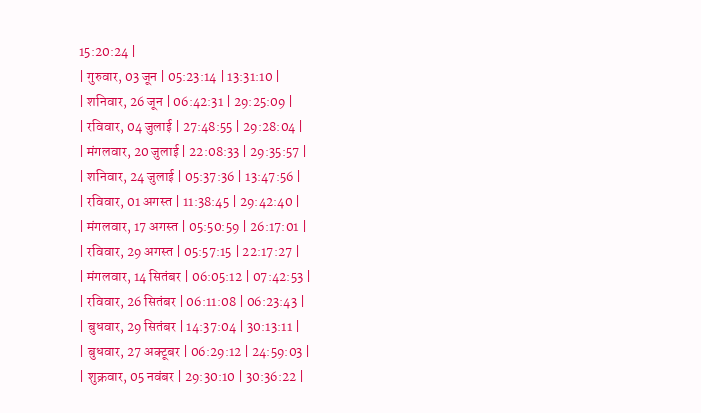15:20:24 |
| गुरुवार, 03 जून | 05:23:14 | 13:31:10 |
| शनिवार, 26 जून | 06:42:31 | 29:25:09 |
| रविवार, 04 जुलाई | 27:48:55 | 29:28:04 |
| मंगलवार, 20 जुलाई | 22:08:33 | 29:35:57 |
| शनिवार, 24 जुलाई | 05:37:36 | 13:47:56 |
| रविवार, 01 अगस्त | 11:38:45 | 29:42:40 |
| मंगलवार, 17 अगस्त | 05:50:59 | 26:17:01 |
| रविवार, 29 अगस्त | 05:57:15 | 22:17:27 |
| मंगलवार, 14 सितंबर | 06:05:12 | 07:42:53 |
| रविवार, 26 सितंबर | 06:11:08 | 06:23:43 |
| बुधवार, 29 सितंबर | 14:37:04 | 30:13:11 |
| बुधवार, 27 अक्टूबर | 06:29:12 | 24:59:03 |
| शुक्रवार, 05 नवंबर | 29:30:10 | 30:36:22 |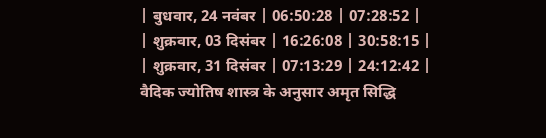| बुधवार, 24 नवंबर | 06:50:28 | 07:28:52 |
| शुक्रवार, 03 दिसंबर | 16:26:08 | 30:58:15 |
| शुक्रवार, 31 दिसंबर | 07:13:29 | 24:12:42 |
वैदिक ज्योतिष शास्त्र के अनुसार अमृत सिद्धि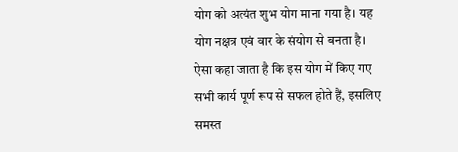योग को अत्यंत शुभ योग माना गया है। यह योग नक्षत्र एवं वार के संयोग से बनता है। ऐसा कहा जाता है कि इस योग में किए गए सभी कार्य पूर्ण रूप से सफल होते हैं, इसलिए समस्त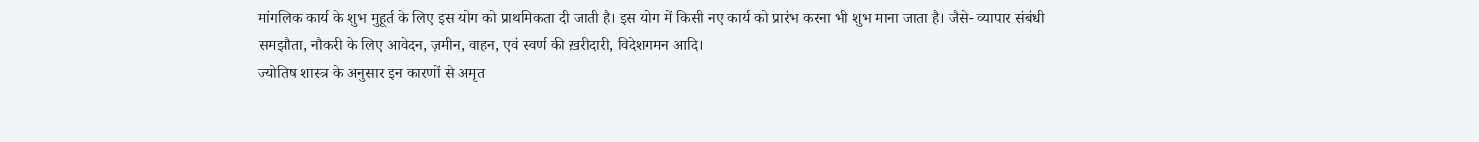मांगलिक कार्य के शुभ मुहूर्त के लिए इस योग को प्राथमिकता दी जाती है। इस योग में किसी नए कार्य को प्रारंभ करना भी शुभ माना जाता है। जैसे- व्यापार संबंधी समझौता, नौकरी के लिए आवेदन, ज़मीन, वाहन, एवं स्वर्ण की ख़रीदारी, विदेशगमन आदि।
ज्योतिष शास्त्र के अनुसार इन कारणों से अमृत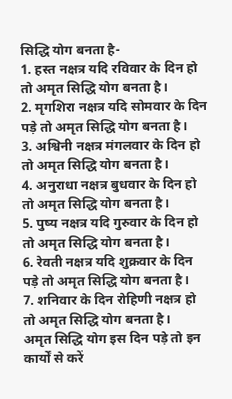सिद्धि योग बनता है-
1. हस्त नक्षत्र यदि रविवार के दिन हो तो अमृत सिद्धि योग बनता है।
2. मृगशिरा नक्षत्र यदि सोमवार के दिन पड़े तो अमृत सिद्धि योग बनता है।
3. अश्विनी नक्षत्र मंगलवार के दिन हो तो अमृत सिद्धि योग बनता है।
4. अनुराधा नक्षत्र बुधवार के दिन हो तो अमृत सिद्धि योग बनता है।
5. पुष्य नक्षत्र यदि गुरुवार के दिन हो तो अमृत सिद्धि योग बनता है।
6. रेवती नक्षत्र यदि शुक्रवार के दिन पड़े तो अमृत सिद्धि योग बनता है।
7. शनिवार के दिन रोहिणी नक्षत्र हो तो अमृत सिद्धि योग बनता है।
अमृत सिद्धि योग इस दिन पड़े तो इन कार्यों से करें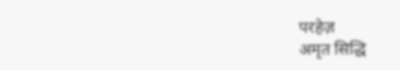परहेज़
अमृत सिद्धि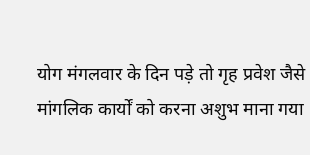योग मंगलवार के दिन पड़े तो गृह प्रवेश जैसे मांगलिक कार्यों को करना अशुभ माना गया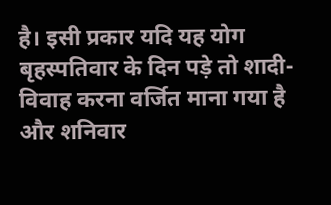है। इसी प्रकार यदि यह योग बृहस्पतिवार के दिन पड़े तो शादी-विवाह करना वर्जित माना गया है और शनिवार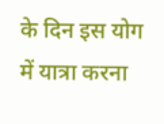के दिन इस योग में यात्रा करना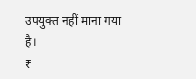उपयुक्त नहीं माना गया है।
₹